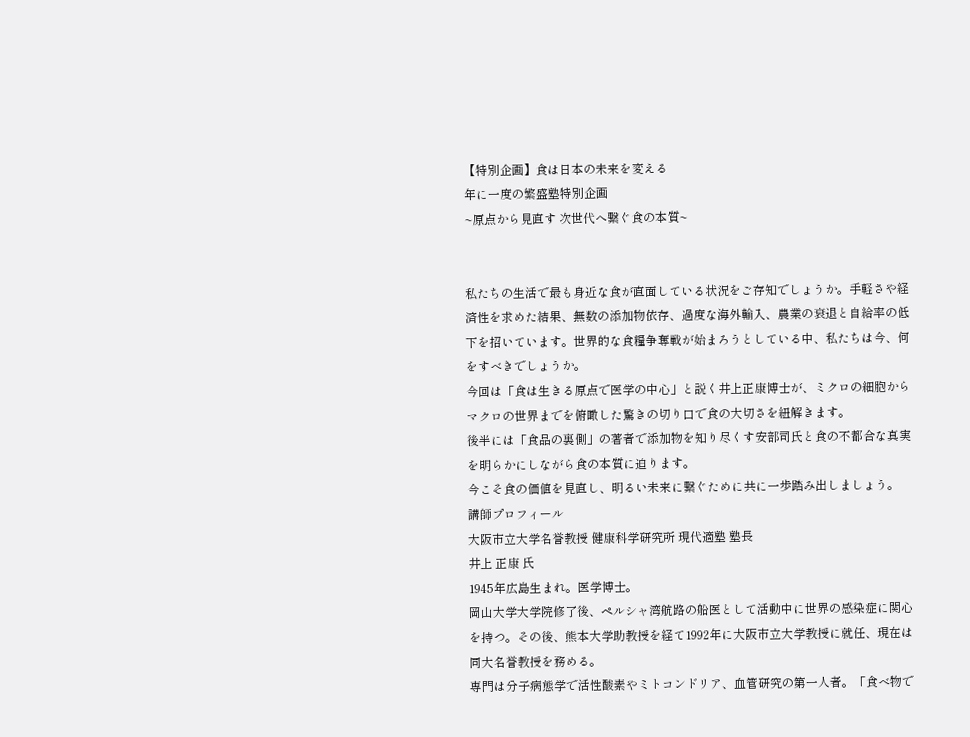【特別企画】食は日本の未来を変える
年に一度の繁盛塾特別企画
~原点から見直す 次世代へ繋ぐ食の本質~


私たちの生活で最も身近な食が直面している状況をご存知でしょうか。手軽さや経済性を求めた結果、無数の添加物依存、過度な海外輸入、農業の衰退と自給率の低下を招いています。世界的な食糧争奪戦が始まろうとしている中、私たちは今、何をすべきでしょうか。
今回は「食は生きる原点で医学の中心」と説く井上正康博士が、ミクロの細胞からマクロの世界までを俯瞰した驚きの切り口で食の大切さを紐解きます。
後半には「食品の裏側」の著者で添加物を知り尽くす安部司氏と食の不都合な真実を明らかにしながら食の本質に迫ります。
今こそ食の価値を見直し、明るい未来に繋ぐために共に一歩踏み出しましょう。
講師プロフィール
大阪市立大学名誉教授 健康科学研究所 現代適塾 塾長
井上 正康 氏
1945年広島生まれ。医学博士。
岡山大学大学院修了後、ペルシャ湾航路の船医として活動中に世界の感染症に関心を持つ。その後、熊本大学助教授を経て1992年に大阪市立大学教授に就任、現在は同大名誉教授を務める。
専門は分子病態学で活性酸素やミトコンドリア、血管研究の第一人者。「食べ物で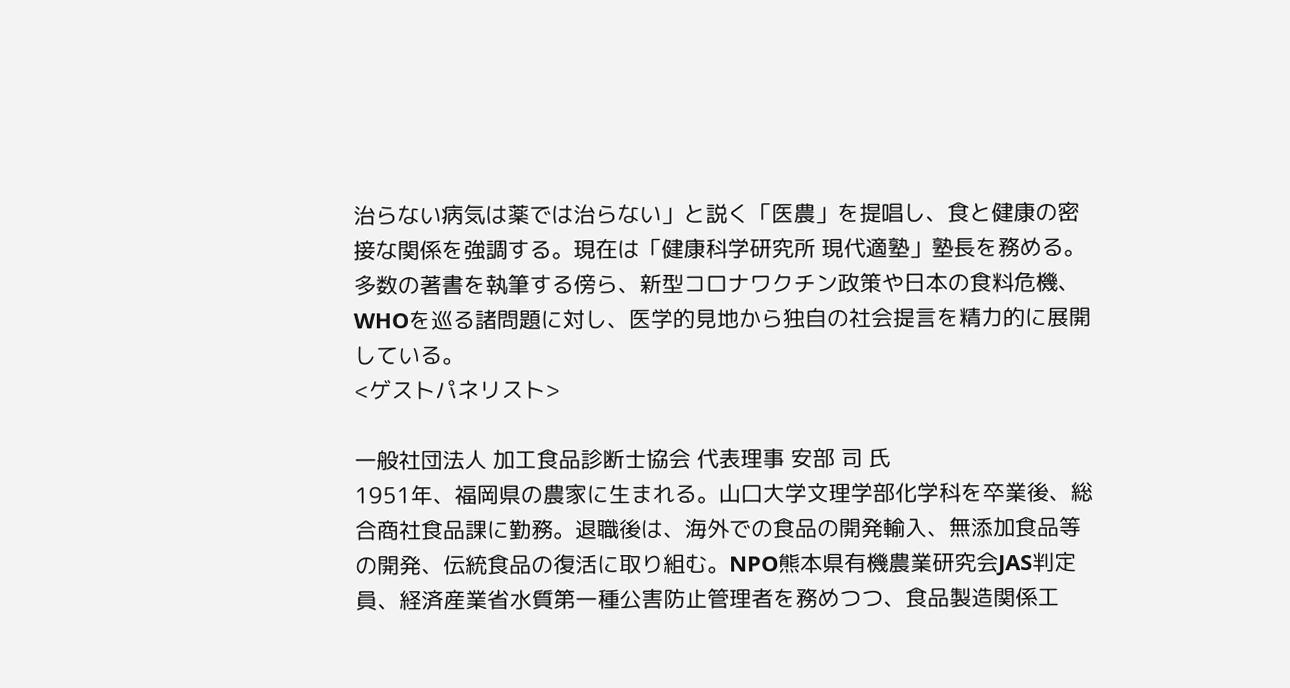治らない病気は薬では治らない」と説く「医農」を提唱し、食と健康の密接な関係を強調する。現在は「健康科学研究所 現代適塾」塾長を務める。多数の著書を執筆する傍ら、新型コロナワクチン政策や日本の食料危機、WHOを巡る諸問題に対し、医学的見地から独自の社会提言を精力的に展開している。
<ゲストパネリスト>

一般社団法人 加工食品診断士協会 代表理事 安部 司 氏
1951年、福岡県の農家に生まれる。山口大学文理学部化学科を卒業後、総合商社食品課に勤務。退職後は、海外での食品の開発輸入、無添加食品等の開発、伝統食品の復活に取り組む。NPO熊本県有機農業研究会JAS判定員、経済産業省水質第一種公害防止管理者を務めつつ、食品製造関係工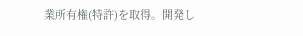業所有権(特許)を取得。開発し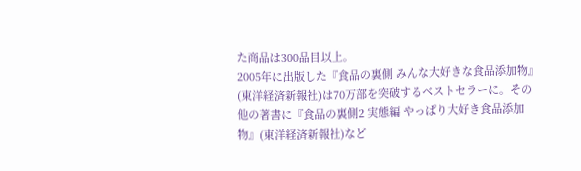た商品は300品目以上。
2005年に出版した『食品の裏側 みんな大好きな食品添加物』(東洋経済新報社)は70万部を突破するベストセラーに。その他の著書に『食品の裏側2 実態編 やっぱり大好き食品添加物』(東洋経済新報社)など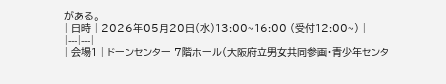がある。
| 日時 | 2026年05月20日(水)13:00~16:00 (受付12:00~) |
|---|---|
| 会場1 | ドーンセンター 7階ホール(大阪府立男女共同参画・青少年センタ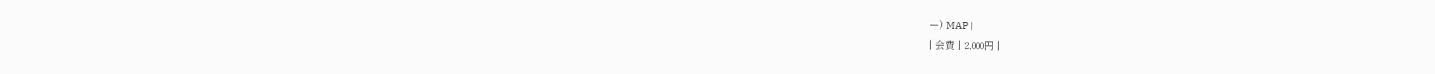ー) MAP |
| 会費 | 2,000円 |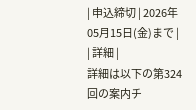| 申込締切 | 2026年05月15日(金)まで |
| 詳細 |
詳細は以下の第324回の案内チ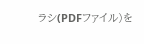ラシ(PDFファイル)を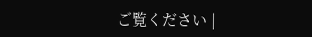ご覧ください |